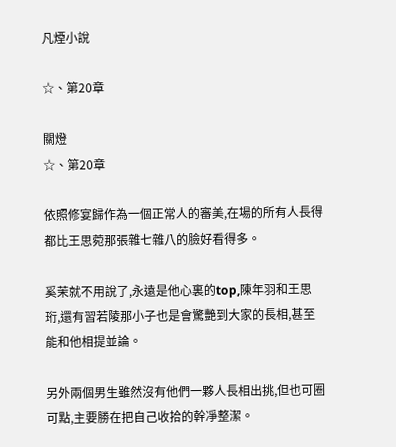凡煙小說

☆、第20章

關燈
☆、第20章

依照修宴歸作為一個正常人的審美,在場的所有人長得都比王思菀那張雜七雜八的臉好看得多。

奚茉就不用說了,永遠是他心裏的top,陳年羽和王思珩,還有習若陵那小子也是會驚艷到大家的長相,甚至能和他相提並論。

另外兩個男生雖然沒有他們一夥人長相出挑,但也可圈可點,主要勝在把自己收拾的幹凈整潔。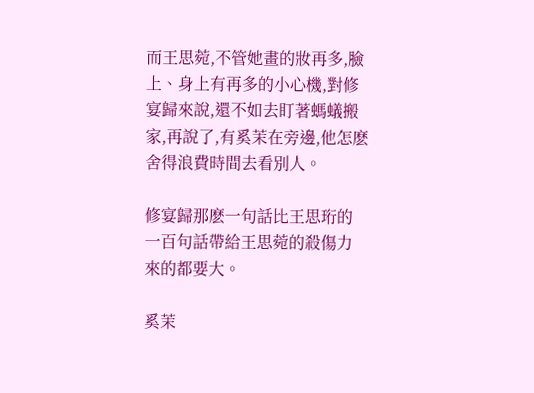而王思菀,不管她畫的妝再多,臉上、身上有再多的小心機,對修宴歸來說,還不如去盯著螞蟻搬家,再說了,有奚茉在旁邊,他怎麽舍得浪費時間去看別人。

修宴歸那麽一句話比王思珩的一百句話帶給王思菀的殺傷力來的都要大。

奚茉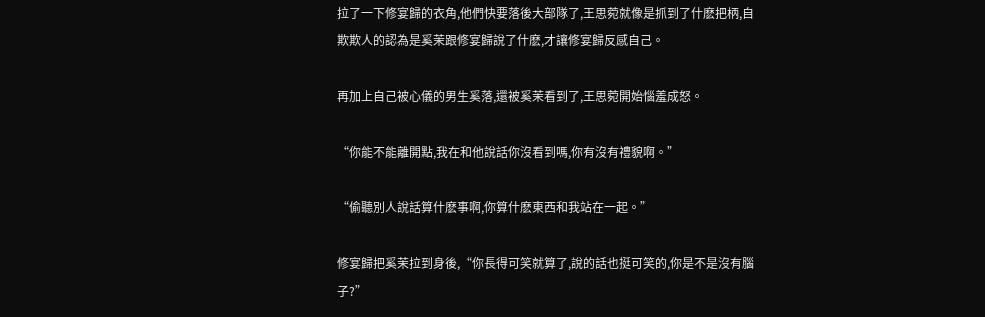拉了一下修宴歸的衣角,他們快要落後大部隊了,王思菀就像是抓到了什麽把柄,自欺欺人的認為是奚茉跟修宴歸說了什麽,才讓修宴歸反感自己。

再加上自己被心儀的男生奚落,還被奚茉看到了,王思菀開始惱羞成怒。

“你能不能離開點,我在和他說話你沒看到嗎,你有沒有禮貌啊。”

“偷聽別人說話算什麽事啊,你算什麽東西和我站在一起。”

修宴歸把奚茉拉到身後,“你長得可笑就算了,說的話也挺可笑的,你是不是沒有腦子?”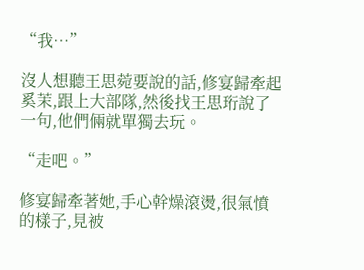“我…”

沒人想聽王思菀要說的話,修宴歸牽起奚茉,跟上大部隊,然後找王思珩說了一句,他們倆就單獨去玩。

“走吧。”

修宴歸牽著她,手心幹燥滾燙,很氣憤的樣子,見被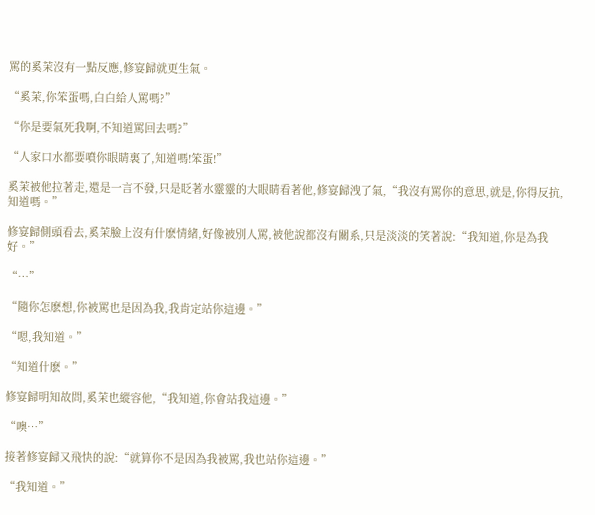罵的奚茉沒有一點反應,修宴歸就更生氣。

“奚茉,你笨蛋嗎,白白給人罵嗎?”

“你是要氣死我啊,不知道罵回去嗎?”

“人家口水都要噴你眼睛裏了,知道嗎!笨蛋!”

奚茉被他拉著走,還是一言不發,只是眨著水靈靈的大眼睛看著他,修宴歸洩了氣,“我沒有罵你的意思,就是,你得反抗,知道嗎。”

修宴歸側頭看去,奚茉臉上沒有什麽情緒,好像被別人罵,被他說都沒有關系,只是淡淡的笑著說:“我知道,你是為我好。”

“…”

“隨你怎麽想,你被罵也是因為我,我肯定站你這邊。”

“嗯,我知道。”

“知道什麽。”

修宴歸明知故問,奚茉也縱容他,“我知道,你會站我這邊。”

“噢…”

接著修宴歸又飛快的說:“就算你不是因為我被罵,我也站你這邊。”

“我知道。”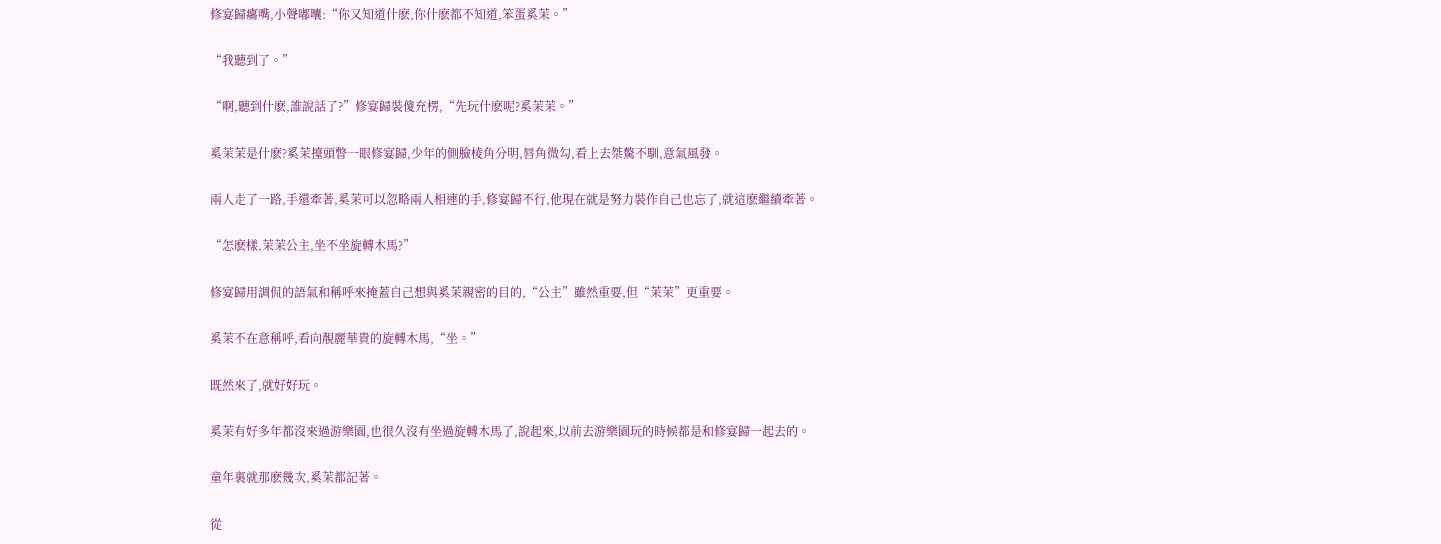修宴歸癟嘴,小聲嘟囔:“你又知道什麽,你什麽都不知道,笨蛋奚茉。”

“我聽到了。”

“啊,聽到什麽,誰說話了?”修宴歸裝傻充楞,“先玩什麽呢?奚茉茉。”

奚茉茉是什麽?奚茉擡頭瞥一眼修宴歸,少年的側臉棱角分明,唇角微勾,看上去桀驁不馴,意氣風發。

兩人走了一路,手還牽著,奚茉可以忽略兩人相連的手,修宴歸不行,他現在就是努力裝作自己也忘了,就這麽繼續牽著。

“怎麽樣,茉茉公主,坐不坐旋轉木馬?”

修宴歸用調侃的語氣和稱呼來掩蓋自己想與奚茉親密的目的,“公主”雖然重要,但“茉茉”更重要。

奚茉不在意稱呼,看向靚麗華貴的旋轉木馬,“坐。”

既然來了,就好好玩。

奚茉有好多年都沒來過游樂園,也很久沒有坐過旋轉木馬了,說起來,以前去游樂園玩的時候都是和修宴歸一起去的。

童年裏就那麽幾次,奚茉都記著。

從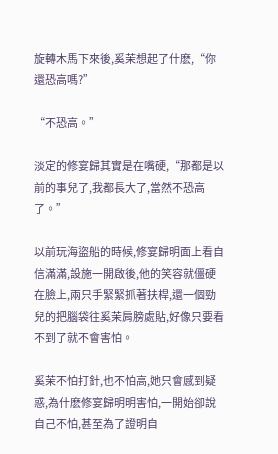旋轉木馬下來後,奚茉想起了什麽,“你還恐高嗎?”

“不恐高。”

淡定的修宴歸其實是在嘴硬,“那都是以前的事兒了,我都長大了,當然不恐高了。”

以前玩海盜船的時候,修宴歸明面上看自信滿滿,設施一開啟後,他的笑容就僵硬在臉上,兩只手緊緊抓著扶桿,還一個勁兒的把腦袋往奚茉肩膀處貼,好像只要看不到了就不會害怕。

奚茉不怕打針,也不怕高,她只會感到疑惑,為什麽修宴歸明明害怕,一開始卻說自己不怕,甚至為了證明自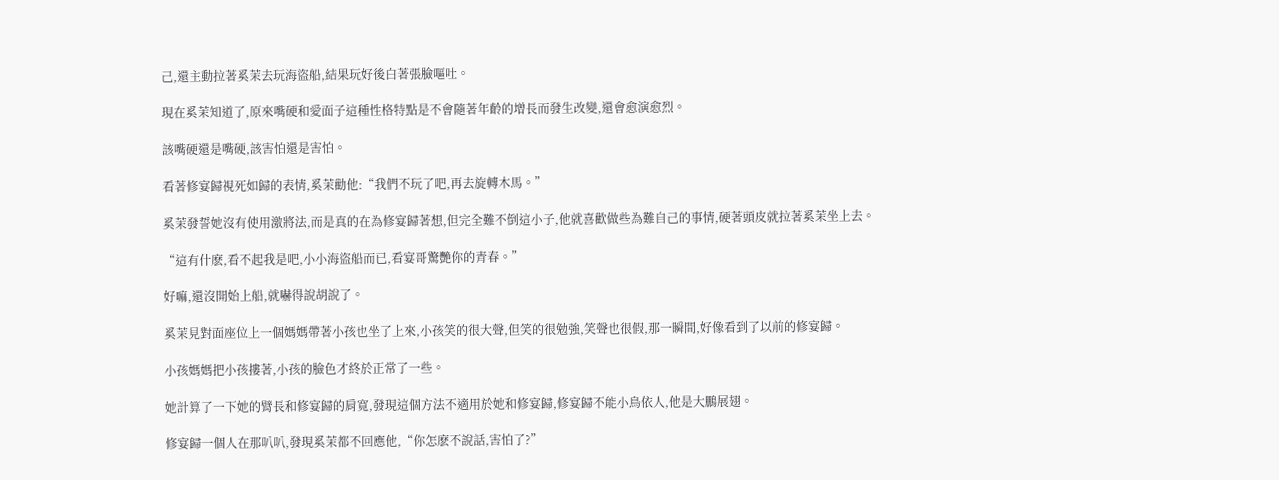己,還主動拉著奚茉去玩海盜船,結果玩好後白著張臉嘔吐。

現在奚茉知道了,原來嘴硬和愛面子這種性格特點是不會隨著年齡的增長而發生改變,還會愈演愈烈。

該嘴硬還是嘴硬,該害怕還是害怕。

看著修宴歸視死如歸的表情,奚茉勸他:“我們不玩了吧,再去旋轉木馬。”

奚茉發誓她沒有使用激將法,而是真的在為修宴歸著想,但完全難不倒這小子,他就喜歡做些為難自己的事情,硬著頭皮就拉著奚茉坐上去。

“這有什麽,看不起我是吧,小小海盜船而已,看宴哥驚艷你的青春。”

好嘛,還沒開始上船,就嚇得說胡說了。

奚茉見對面座位上一個媽媽帶著小孩也坐了上來,小孩笑的很大聲,但笑的很勉強,笑聲也很假,那一瞬間,好像看到了以前的修宴歸。

小孩媽媽把小孩摟著,小孩的臉色才終於正常了一些。

她計算了一下她的臂長和修宴歸的肩寬,發現這個方法不適用於她和修宴歸,修宴歸不能小鳥依人,他是大鵬展翅。

修宴歸一個人在那叭叭,發現奚茉都不回應他,“你怎麽不說話,害怕了?”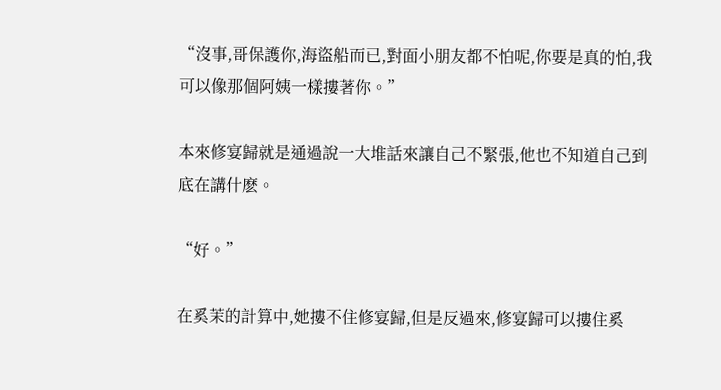“沒事,哥保護你,海盜船而已,對面小朋友都不怕呢,你要是真的怕,我可以像那個阿姨一樣摟著你。”

本來修宴歸就是通過說一大堆話來讓自己不緊張,他也不知道自己到底在講什麽。

“好。”

在奚茉的計算中,她摟不住修宴歸,但是反過來,修宴歸可以摟住奚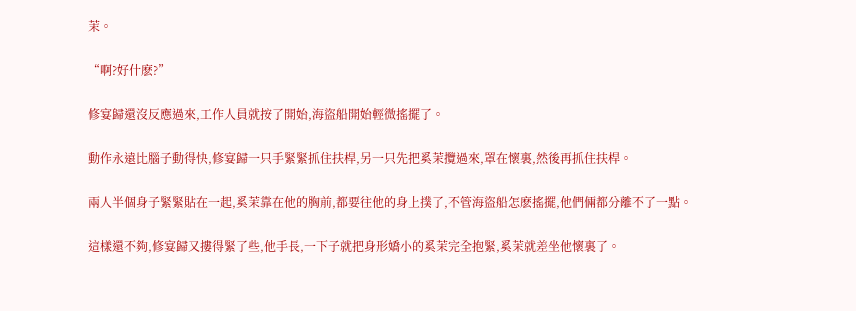茉。

“啊?好什麽?”

修宴歸還沒反應過來,工作人員就按了開始,海盜船開始輕微搖擺了。

動作永遠比腦子動得快,修宴歸一只手緊緊抓住扶桿,另一只先把奚茉攬過來,罩在懷裏,然後再抓住扶桿。

兩人半個身子緊緊貼在一起,奚茉靠在他的胸前,都要往他的身上撲了,不管海盜船怎麽搖擺,他們倆都分離不了一點。

這樣還不夠,修宴歸又摟得緊了些,他手長,一下子就把身形嬌小的奚茉完全抱緊,奚茉就差坐他懷裏了。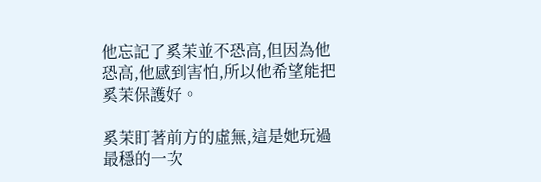他忘記了奚茉並不恐高,但因為他恐高,他感到害怕,所以他希望能把奚茉保護好。

奚茉盯著前方的虛無,這是她玩過最穩的一次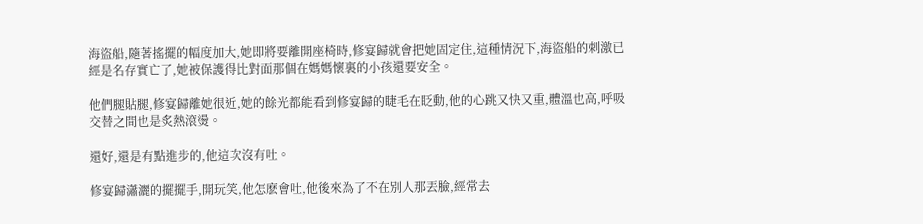海盜船,隨著搖擺的幅度加大,她即將要離開座椅時,修宴歸就會把她固定住,這種情況下,海盜船的刺激已經是名存實亡了,她被保護得比對面那個在媽媽懷裏的小孩還要安全。

他們腿貼腿,修宴歸離她很近,她的餘光都能看到修宴歸的睫毛在眨動,他的心跳又快又重,體溫也高,呼吸交替之間也是炙熱滾燙。

還好,還是有點進步的,他這次沒有吐。

修宴歸瀟灑的擺擺手,開玩笑,他怎麽會吐,他後來為了不在別人那丟臉,經常去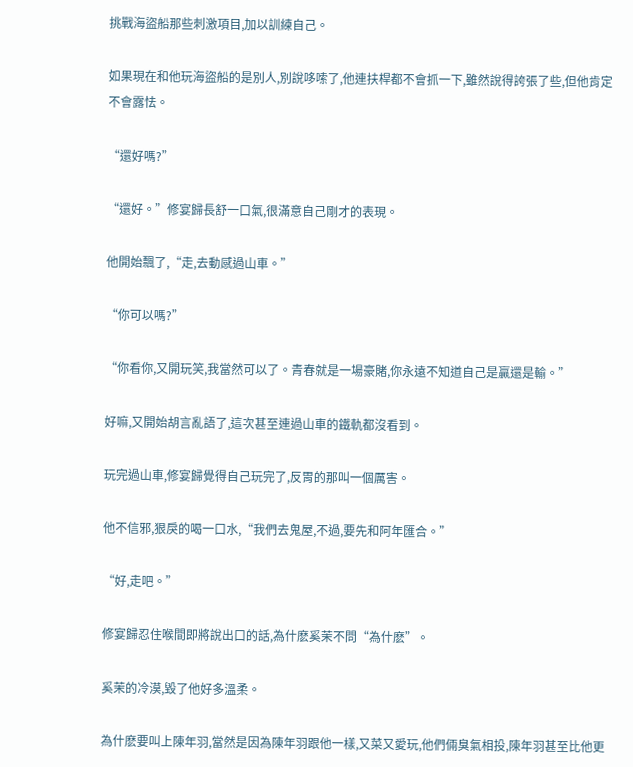挑戰海盜船那些刺激項目,加以訓練自己。

如果現在和他玩海盜船的是別人,別說哆嗦了,他連扶桿都不會抓一下,雖然說得誇張了些,但他肯定不會露怯。

“還好嗎?”

“還好。”修宴歸長舒一口氣,很滿意自己剛才的表現。

他開始飄了,“走,去動感過山車。”

“你可以嗎?”

“你看你,又開玩笑,我當然可以了。青春就是一場豪賭,你永遠不知道自己是贏還是輸。”

好嘛,又開始胡言亂語了,這次甚至連過山車的鐵軌都沒看到。

玩完過山車,修宴歸覺得自己玩完了,反胃的那叫一個厲害。

他不信邪,狠戾的喝一口水,“我們去鬼屋,不過,要先和阿年匯合。”

“好,走吧。”

修宴歸忍住喉間即將說出口的話,為什麽奚茉不問“為什麽”。

奚茉的冷漠,毀了他好多溫柔。

為什麽要叫上陳年羽,當然是因為陳年羽跟他一樣,又菜又愛玩,他們倆臭氣相投,陳年羽甚至比他更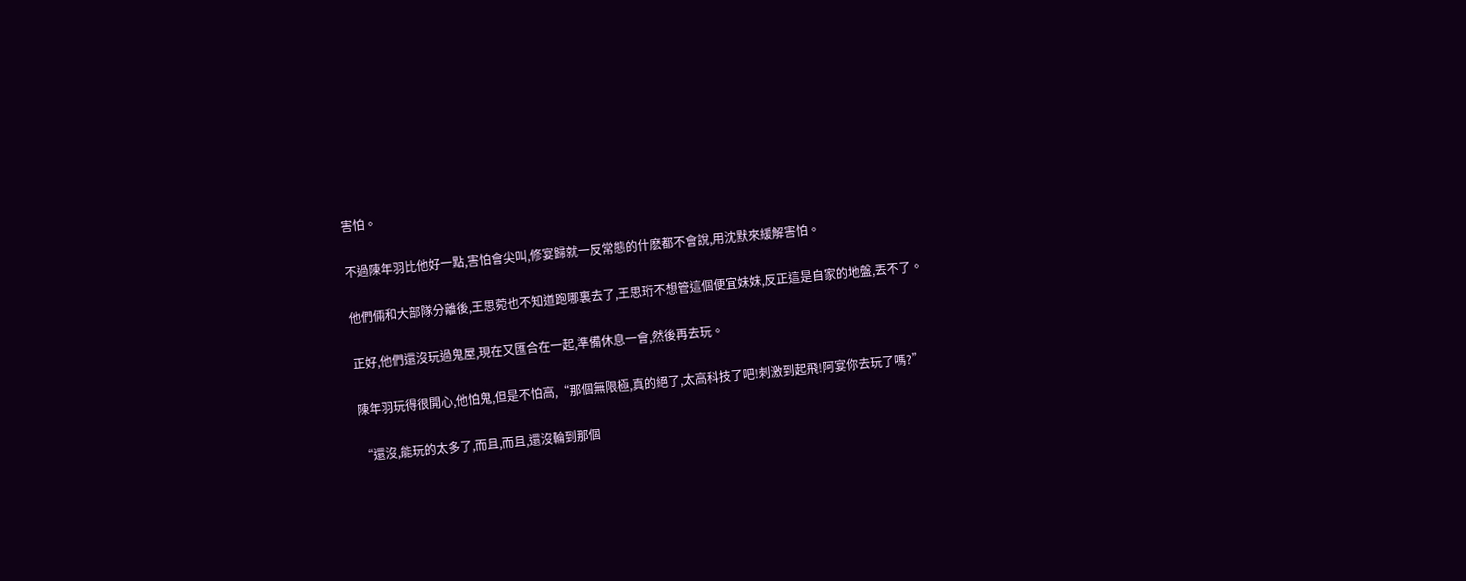害怕。

不過陳年羽比他好一點,害怕會尖叫,修宴歸就一反常態的什麽都不會說,用沈默來緩解害怕。

他們倆和大部隊分離後,王思菀也不知道跑哪裏去了,王思珩不想管這個便宜妹妹,反正這是自家的地盤,丟不了。

正好,他們還沒玩過鬼屋,現在又匯合在一起,準備休息一會,然後再去玩。

陳年羽玩得很開心,他怕鬼,但是不怕高,“那個無限極,真的絕了,太高科技了吧!刺激到起飛!阿宴你去玩了嗎?”

“還沒,能玩的太多了,而且,而且,還沒輪到那個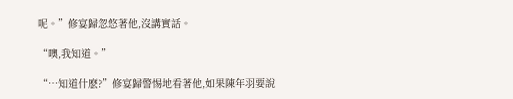呢。”修宴歸忽悠著他,沒講實話。

“噢,我知道。”

“…知道什麽?”修宴歸警惕地看著他,如果陳年羽要說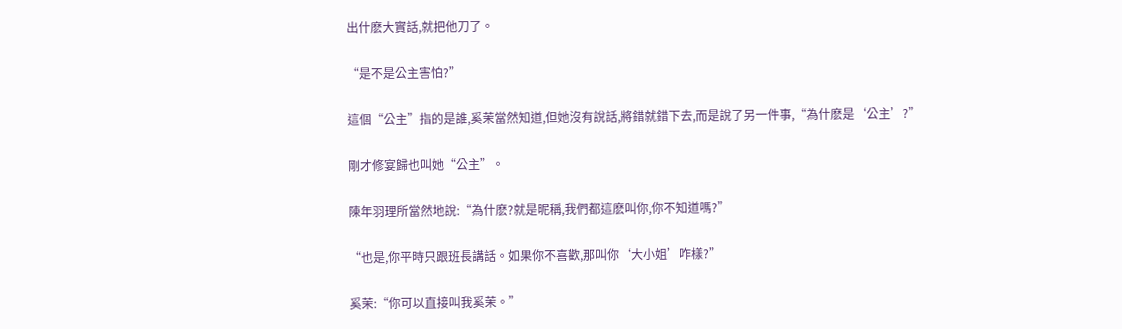出什麽大實話,就把他刀了。

“是不是公主害怕?”

這個“公主”指的是誰,奚茉當然知道,但她沒有說話,將錯就錯下去,而是說了另一件事,“為什麽是‘公主’?”

剛才修宴歸也叫她“公主”。

陳年羽理所當然地說:“為什麽?就是昵稱,我們都這麽叫你,你不知道嗎?”

“也是,你平時只跟班長講話。如果你不喜歡,那叫你‘大小姐’咋樣?”

奚茉:“你可以直接叫我奚茉。”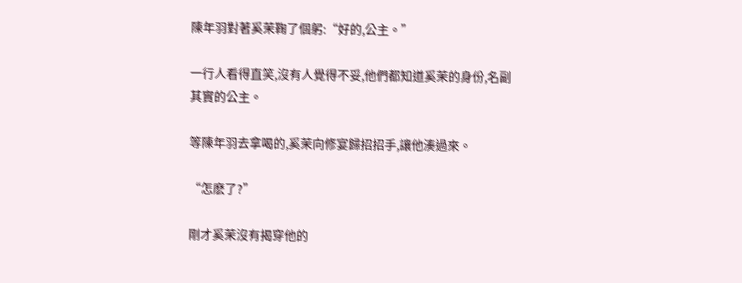陳年羽對著奚茉鞠了個躬:“好的,公主。”

一行人看得直笑,沒有人覺得不妥,他們都知道奚茉的身份,名副其實的公主。

等陳年羽去拿喝的,奚茉向修宴歸招招手,讓他湊過來。

“怎麽了?”

剛才奚茉沒有揭穿他的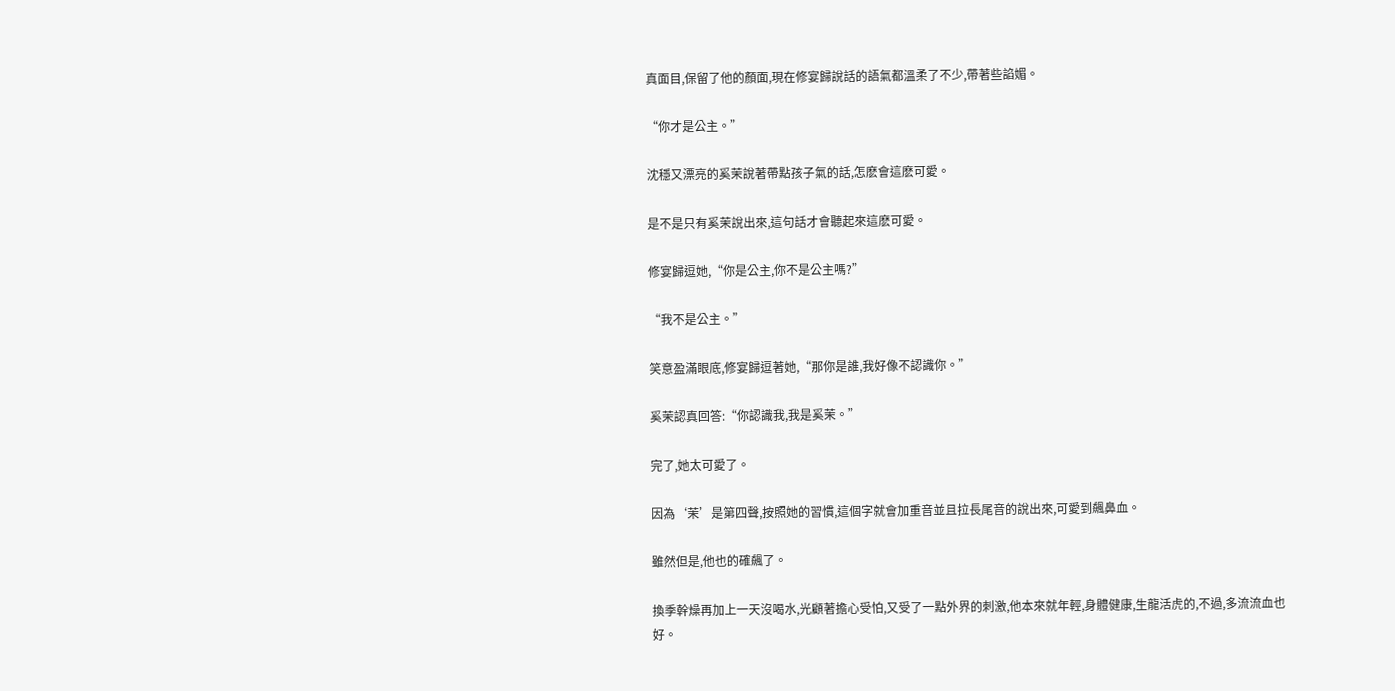真面目,保留了他的顏面,現在修宴歸說話的語氣都溫柔了不少,帶著些諂媚。

“你才是公主。”

沈穩又漂亮的奚茉說著帶點孩子氣的話,怎麽會這麽可愛。

是不是只有奚茉說出來,這句話才會聽起來這麽可愛。

修宴歸逗她,“你是公主,你不是公主嗎?”

“我不是公主。”

笑意盈滿眼底,修宴歸逗著她,“那你是誰,我好像不認識你。”

奚茉認真回答:“你認識我,我是奚茉。”

完了,她太可愛了。

因為‘茉’是第四聲,按照她的習慣,這個字就會加重音並且拉長尾音的說出來,可愛到飆鼻血。

雖然但是,他也的確飆了。

換季幹燥再加上一天沒喝水,光顧著擔心受怕,又受了一點外界的刺激,他本來就年輕,身體健康,生龍活虎的,不過,多流流血也好。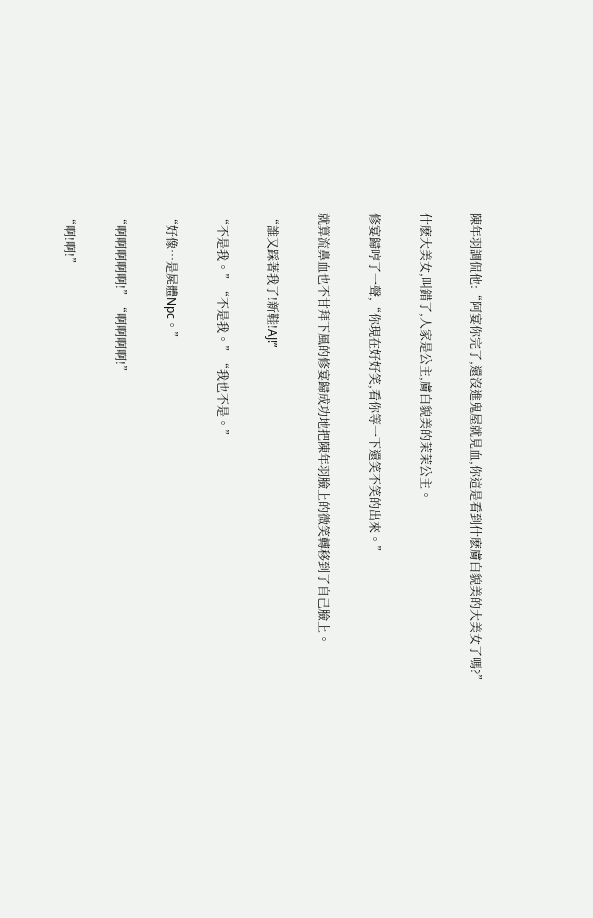陳年羽調侃他:“阿宴你完了,還沒進鬼屋就見血,你這是看到什麽膚白貌美的大美女了嗎?”

什麽大美女,叫錯了,人家是公主,膚白貌美的茉茉公主。

修宴歸哼了一聲,“你現在好好笑,看你等一下還笑不笑的出來。”

就算流鼻血也不甘拜下風的修宴歸成功地把陳年羽臉上的微笑轉移到了自己臉上。

“誰又踩著我了!新鞋!AJ!”

“不是我。”“不是我。”“我也不是。”

“好像…是屍體Npc。”

“啊啊啊啊啊!”“啊啊啊啊!”

“啊!啊!”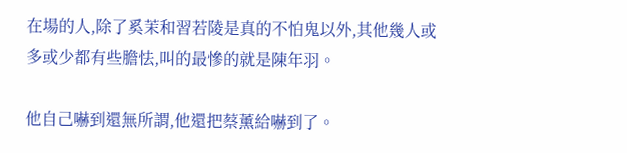在場的人,除了奚茉和習若陵是真的不怕鬼以外,其他幾人或多或少都有些膽怯,叫的最慘的就是陳年羽。

他自己嚇到還無所謂,他還把蔡薰給嚇到了。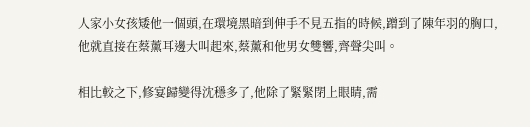人家小女孩矮他一個頭,在環境黑暗到伸手不見五指的時候,蹭到了陳年羽的胸口,他就直接在蔡薰耳邊大叫起來,蔡薰和他男女雙響,齊聲尖叫。

相比較之下,修宴歸變得沈穩多了,他除了緊緊閉上眼睛,需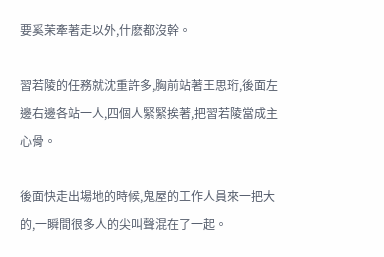要奚茉牽著走以外,什麽都沒幹。

習若陵的任務就沈重許多,胸前站著王思珩,後面左邊右邊各站一人,四個人緊緊挨著,把習若陵當成主心骨。

後面快走出場地的時候,鬼屋的工作人員來一把大的,一瞬間很多人的尖叫聲混在了一起。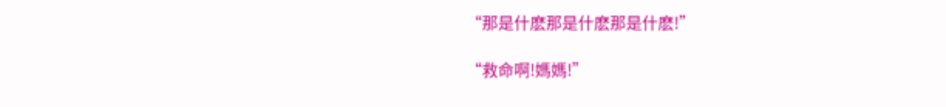“那是什麽那是什麽那是什麽!”

“救命啊!媽媽!”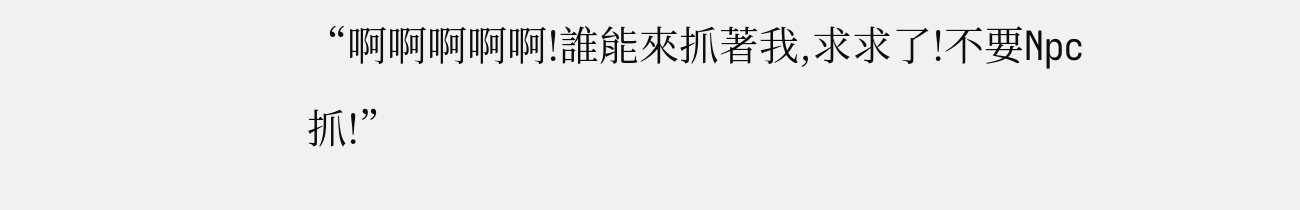“啊啊啊啊啊!誰能來抓著我,求求了!不要Npc抓!”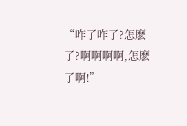“咋了咋了?怎麽了?啊啊啊啊,怎麽了啊!”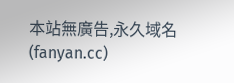本站無廣告,永久域名(fanyan.cc)